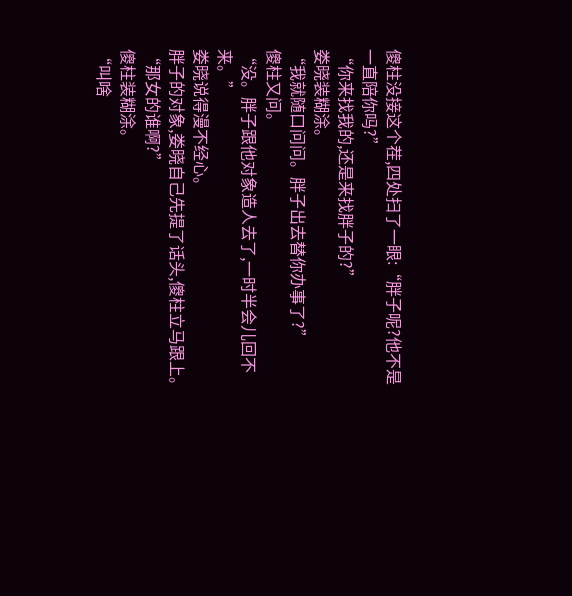傻柱没接这个茬,四处扫了一眼:“胖子呢?他不是一直陪你吗?”
“你来找我的,还是来找胖子的?”
娄晓装糊涂。
“我就随口问问。胖子出去替你办事了?”
傻柱又问。
“没。胖子跟他对象造人去了,一时半会儿回不来。”
娄晓说得漫不经心。
胖子的对象,娄晓自己先提了话头,傻柱立马跟上。
“那女的谁啊?”
傻柱装糊涂。
“叫啥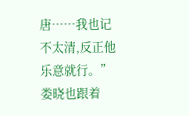唐……我也记不太清,反正他乐意就行。”
娄晓也跟着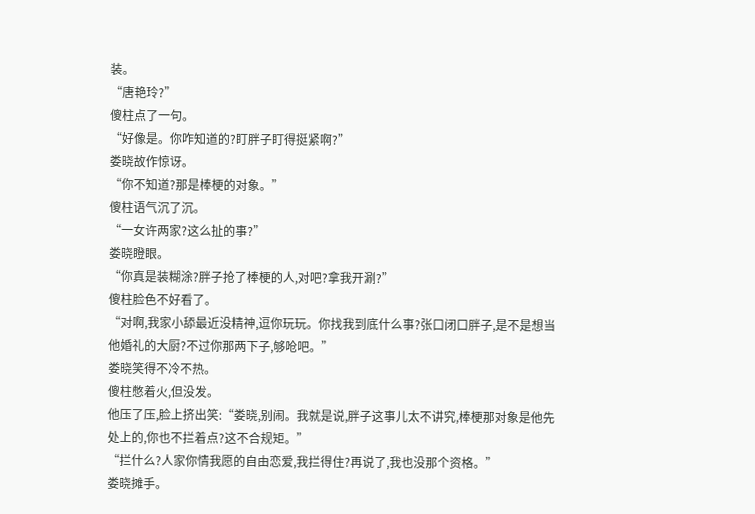装。
“唐艳玲?”
傻柱点了一句。
“好像是。你咋知道的?盯胖子盯得挺紧啊?”
娄晓故作惊讶。
“你不知道?那是棒梗的对象。”
傻柱语气沉了沉。
“一女许两家?这么扯的事?”
娄晓瞪眼。
“你真是装糊涂?胖子抢了棒梗的人,对吧?拿我开涮?”
傻柱脸色不好看了。
“对啊,我家小舔最近没精神,逗你玩玩。你找我到底什么事?张口闭口胖子,是不是想当他婚礼的大厨?不过你那两下子,够呛吧。”
娄晓笑得不冷不热。
傻柱憋着火,但没发。
他压了压,脸上挤出笑:“娄晓,别闹。我就是说,胖子这事儿太不讲究,棒梗那对象是他先处上的,你也不拦着点?这不合规矩。”
“拦什么?人家你情我愿的自由恋爱,我拦得住?再说了,我也没那个资格。”
娄晓摊手。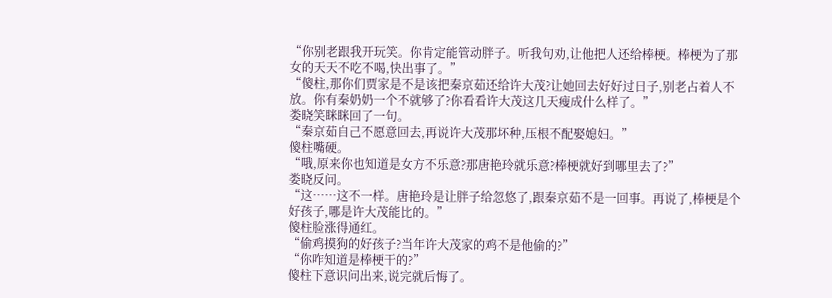“你别老跟我开玩笑。你肯定能管动胖子。听我句劝,让他把人还给棒梗。棒梗为了那女的天天不吃不喝,快出事了。”
“傻柱,那你们贾家是不是该把秦京茹还给许大茂?让她回去好好过日子,别老占着人不放。你有秦奶奶一个不就够了?你看看许大茂这几天瘦成什么样了。”
娄晓笑眯眯回了一句。
“秦京茹自己不愿意回去,再说许大茂那坏种,压根不配娶媳妇。”
傻柱嘴硬。
“哦,原来你也知道是女方不乐意?那唐艳玲就乐意?棒梗就好到哪里去了?”
娄晓反问。
“这……这不一样。唐艳玲是让胖子给忽悠了,跟秦京茹不是一回事。再说了,棒梗是个好孩子,哪是许大茂能比的。”
傻柱脸涨得通红。
“偷鸡摸狗的好孩子?当年许大茂家的鸡不是他偷的?”
“你咋知道是棒梗干的?”
傻柱下意识问出来,说完就后悔了。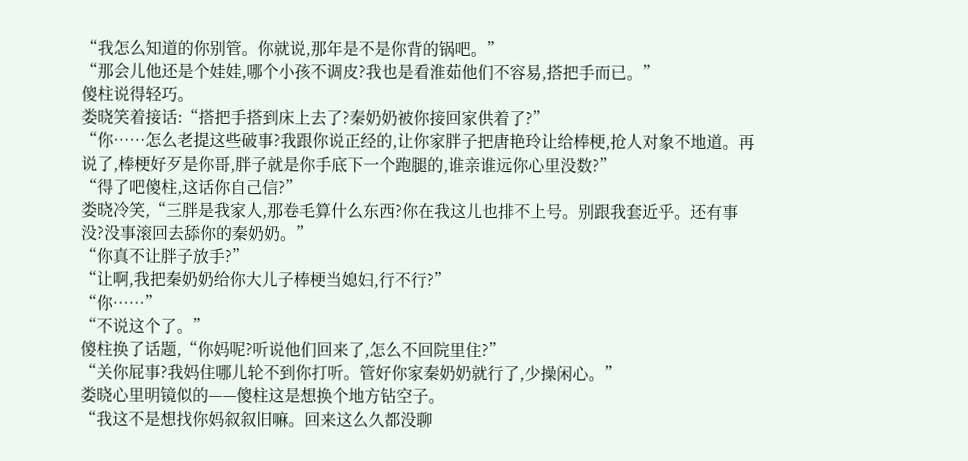“我怎么知道的你别管。你就说,那年是不是你背的锅吧。”
“那会儿他还是个娃娃,哪个小孩不调皮?我也是看淮茹他们不容易,搭把手而已。”
傻柱说得轻巧。
娄晓笑着接话:“搭把手搭到床上去了?秦奶奶被你接回家供着了?”
“你……怎么老提这些破事?我跟你说正经的,让你家胖子把唐艳玲让给棒梗,抢人对象不地道。再说了,棒梗好歹是你哥,胖子就是你手底下一个跑腿的,谁亲谁远你心里没数?”
“得了吧傻柱,这话你自己信?”
娄晓冷笑,“三胖是我家人,那卷毛算什么东西?你在我这儿也排不上号。别跟我套近乎。还有事没?没事滚回去舔你的秦奶奶。”
“你真不让胖子放手?”
“让啊,我把秦奶奶给你大儿子棒梗当媳妇,行不行?”
“你……”
“不说这个了。”
傻柱换了话题,“你妈呢?听说他们回来了,怎么不回院里住?”
“关你屁事?我妈住哪儿轮不到你打听。管好你家秦奶奶就行了,少操闲心。”
娄晓心里明镜似的——傻柱这是想换个地方钻空子。
“我这不是想找你妈叙叙旧嘛。回来这么久都没聊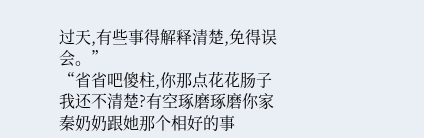过天,有些事得解释清楚,免得误会。”
“省省吧傻柱,你那点花花肠子我还不清楚?有空琢磨琢磨你家秦奶奶跟她那个相好的事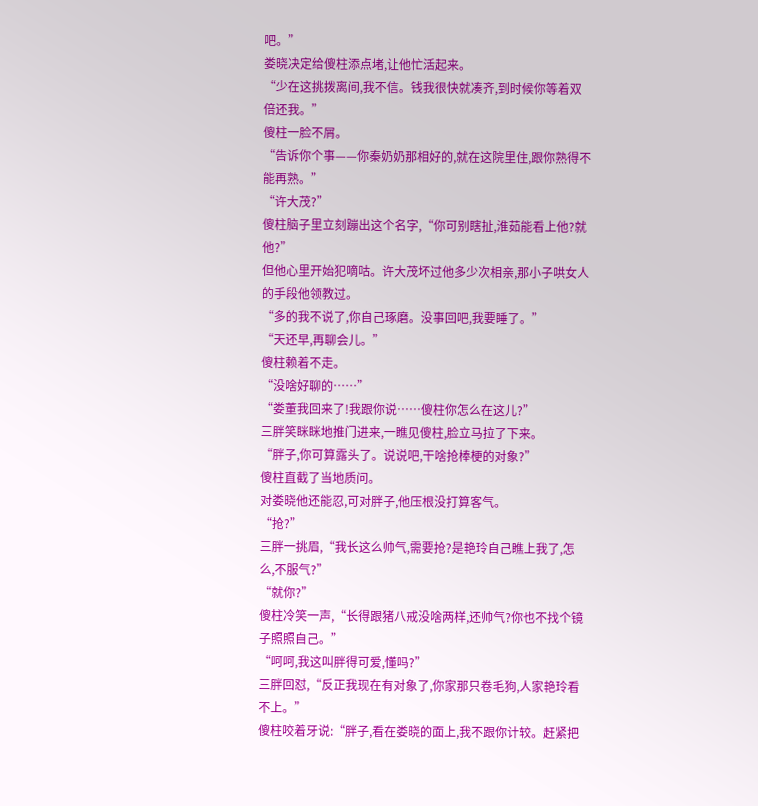吧。”
娄晓决定给傻柱添点堵,让他忙活起来。
“少在这挑拨离间,我不信。钱我很快就凑齐,到时候你等着双倍还我。”
傻柱一脸不屑。
“告诉你个事——你秦奶奶那相好的,就在这院里住,跟你熟得不能再熟。”
“许大茂?”
傻柱脑子里立刻蹦出这个名字,“你可别瞎扯,淮茹能看上他?就他?”
但他心里开始犯嘀咕。许大茂坏过他多少次相亲,那小子哄女人的手段他领教过。
“多的我不说了,你自己琢磨。没事回吧,我要睡了。”
“天还早,再聊会儿。”
傻柱赖着不走。
“没啥好聊的……”
“娄董我回来了!我跟你说……傻柱你怎么在这儿?”
三胖笑眯眯地推门进来,一瞧见傻柱,脸立马拉了下来。
“胖子,你可算露头了。说说吧,干啥抢棒梗的对象?”
傻柱直截了当地质问。
对娄晓他还能忍,可对胖子,他压根没打算客气。
“抢?”
三胖一挑眉,“我长这么帅气,需要抢?是艳玲自己瞧上我了,怎么,不服气?”
“就你?”
傻柱冷笑一声,“长得跟猪八戒没啥两样,还帅气?你也不找个镜子照照自己。”
“呵呵,我这叫胖得可爱,懂吗?”
三胖回怼,“反正我现在有对象了,你家那只卷毛狗,人家艳玲看不上。”
傻柱咬着牙说:“胖子,看在娄晓的面上,我不跟你计较。赶紧把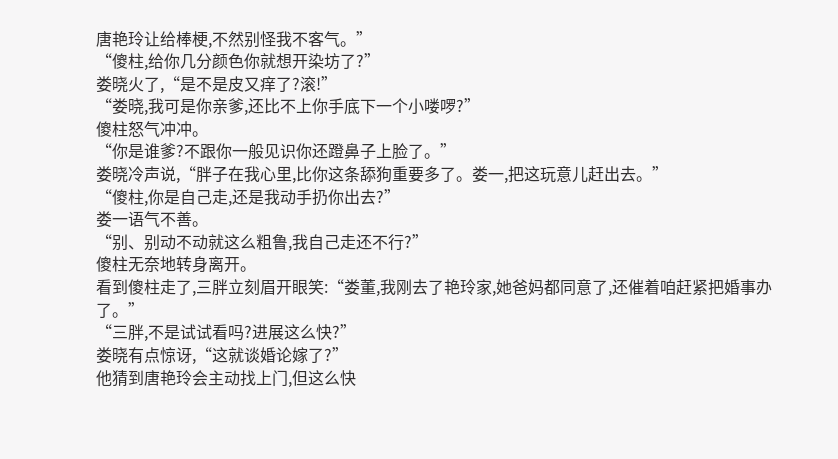唐艳玲让给棒梗,不然别怪我不客气。”
“傻柱,给你几分颜色你就想开染坊了?”
娄晓火了,“是不是皮又痒了?滚!”
“娄晓,我可是你亲爹,还比不上你手底下一个小喽啰?”
傻柱怒气冲冲。
“你是谁爹?不跟你一般见识你还蹬鼻子上脸了。”
娄晓冷声说,“胖子在我心里,比你这条舔狗重要多了。娄一,把这玩意儿赶出去。”
“傻柱,你是自己走,还是我动手扔你出去?”
娄一语气不善。
“别、别动不动就这么粗鲁,我自己走还不行?”
傻柱无奈地转身离开。
看到傻柱走了,三胖立刻眉开眼笑:“娄董,我刚去了艳玲家,她爸妈都同意了,还催着咱赶紧把婚事办了。”
“三胖,不是试试看吗?进展这么快?”
娄晓有点惊讶,“这就谈婚论嫁了?”
他猜到唐艳玲会主动找上门,但这么快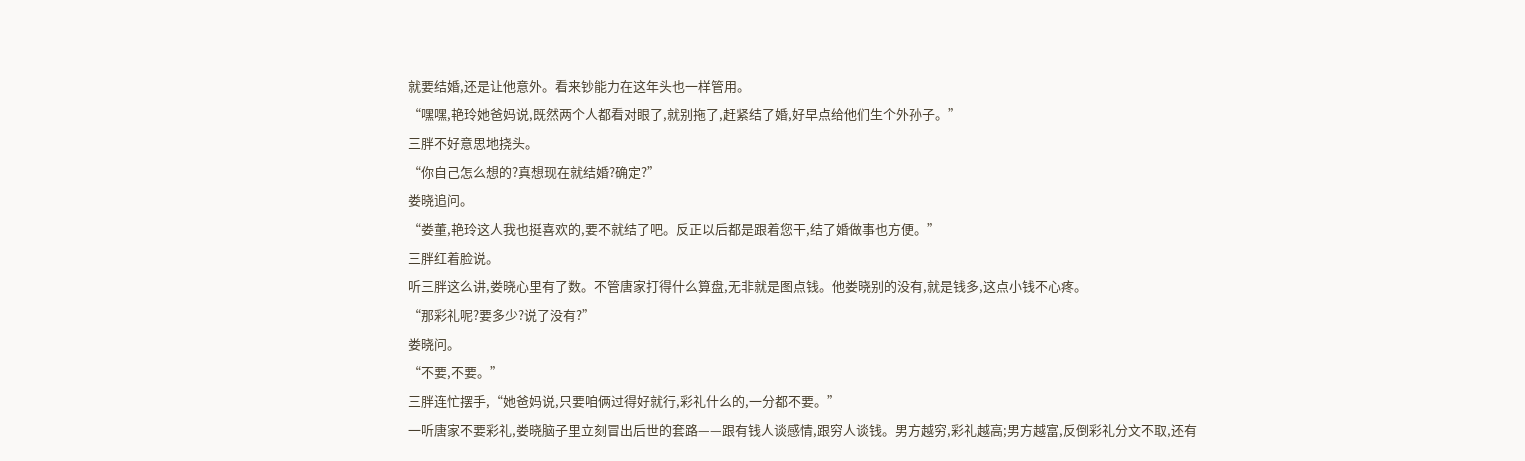就要结婚,还是让他意外。看来钞能力在这年头也一样管用。
“嘿嘿,艳玲她爸妈说,既然两个人都看对眼了,就别拖了,赶紧结了婚,好早点给他们生个外孙子。”
三胖不好意思地挠头。
“你自己怎么想的?真想现在就结婚?确定?”
娄晓追问。
“娄董,艳玲这人我也挺喜欢的,要不就结了吧。反正以后都是跟着您干,结了婚做事也方便。”
三胖红着脸说。
听三胖这么讲,娄晓心里有了数。不管唐家打得什么算盘,无非就是图点钱。他娄晓别的没有,就是钱多,这点小钱不心疼。
“那彩礼呢?要多少?说了没有?”
娄晓问。
“不要,不要。”
三胖连忙摆手,“她爸妈说,只要咱俩过得好就行,彩礼什么的,一分都不要。”
一听唐家不要彩礼,娄晓脑子里立刻冒出后世的套路——跟有钱人谈感情,跟穷人谈钱。男方越穷,彩礼越高;男方越富,反倒彩礼分文不取,还有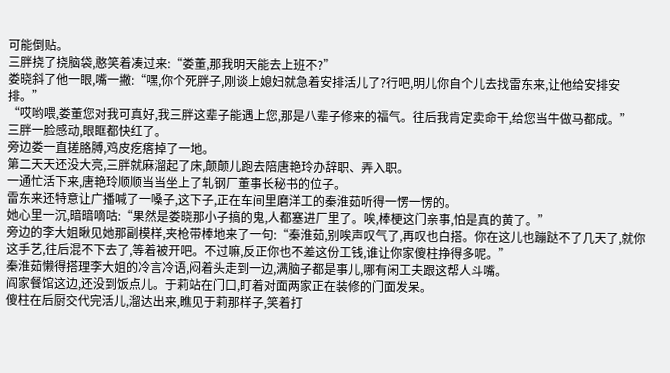可能倒贴。
三胖挠了挠脑袋,憨笑着凑过来:“娄董,那我明天能去上班不?”
娄晓斜了他一眼,嘴一撇:“嘿,你个死胖子,刚谈上媳妇就急着安排活儿了?行吧,明儿你自个儿去找雷东来,让他给安排安排。”
“哎哟喂,娄董您对我可真好,我三胖这辈子能遇上您,那是八辈子修来的福气。往后我肯定卖命干,给您当牛做马都成。”
三胖一脸感动,眼眶都快红了。
旁边娄一直搓胳膊,鸡皮疙瘩掉了一地。
第二天天还没大亮,三胖就麻溜起了床,颠颠儿跑去陪唐艳玲办辞职、弄入职。
一通忙活下来,唐艳玲顺顺当当坐上了轧钢厂董事长秘书的位子。
雷东来还特意让广播喊了一嗓子,这下子,正在车间里磨洋工的秦淮茹听得一愣一愣的。
她心里一沉,暗暗嘀咕:“果然是娄晓那小子搞的鬼,人都塞进厂里了。唉,棒梗这门亲事,怕是真的黄了。”
旁边的李大姐瞅见她那副模样,夹枪带棒地来了一句:“秦淮茹,别唉声叹气了,再叹也白搭。你在这儿也蹦跶不了几天了,就你这手艺,往后混不下去了,等着被开吧。不过嘛,反正你也不差这份工钱,谁让你家傻柱挣得多呢。”
秦淮茹懒得搭理李大姐的冷言冷语,闷着头走到一边,满脑子都是事儿,哪有闲工夫跟这帮人斗嘴。
阎家餐馆这边,还没到饭点儿。于莉站在门口,盯着对面两家正在装修的门面发呆。
傻柱在后厨交代完活儿,溜达出来,瞧见于莉那样子,笑着打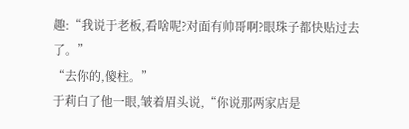趣:“我说于老板,看啥呢?对面有帅哥啊?眼珠子都快贴过去了。”
“去你的,傻柱。”
于莉白了他一眼,皱着眉头说,“你说那两家店是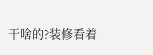干啥的?装修看着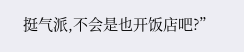挺气派,不会是也开饭店吧?”